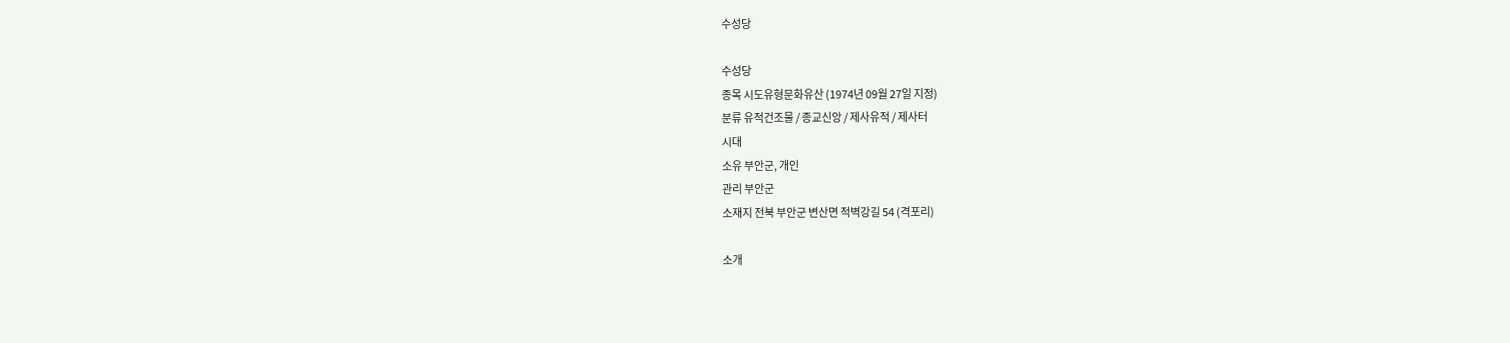수성당

수성당
종목 시도유형문화유산 (1974년 09월 27일 지정)
분류 유적건조물 / 종교신앙 / 제사유적 / 제사터
시대
소유 부안군, 개인
관리 부안군
소재지 전북 부안군 변산면 적벽강길 54 (격포리)

소개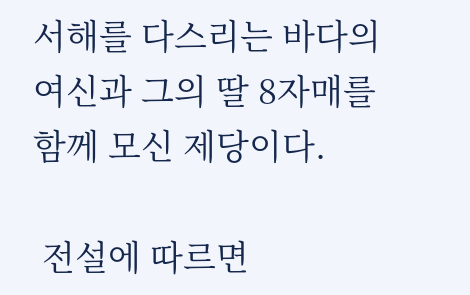서해를 다스리는 바다의 여신과 그의 딸 8자매를 함께 모신 제당이다.

 전설에 따르면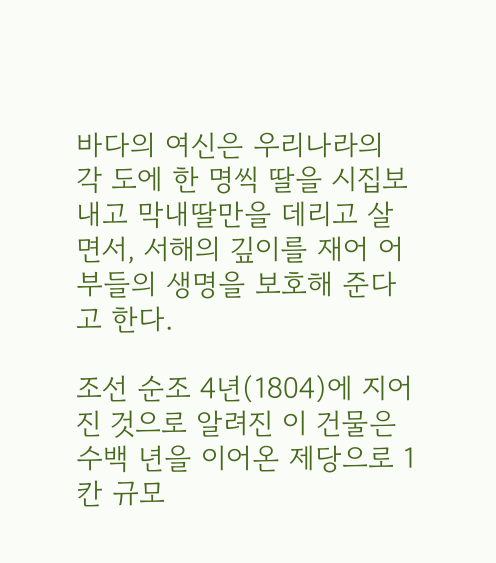바다의 여신은 우리나라의 각 도에 한 명씩 딸을 시집보내고 막내딸만을 데리고 살면서, 서해의 깊이를 재어 어부들의 생명을 보호해 준다고 한다.

조선 순조 4년(1804)에 지어진 것으로 알려진 이 건물은 수백 년을 이어온 제당으로 1칸 규모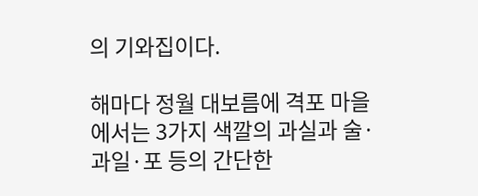의 기와집이다.

해마다 정월 대보름에 격포 마을에서는 3가지 색깔의 과실과 술·과일·포 등의 간단한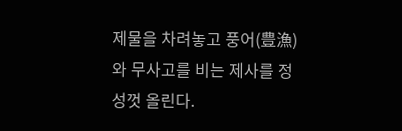제물을 차려놓고 풍어(豊漁)와 무사고를 비는 제사를 정성껏 올린다.